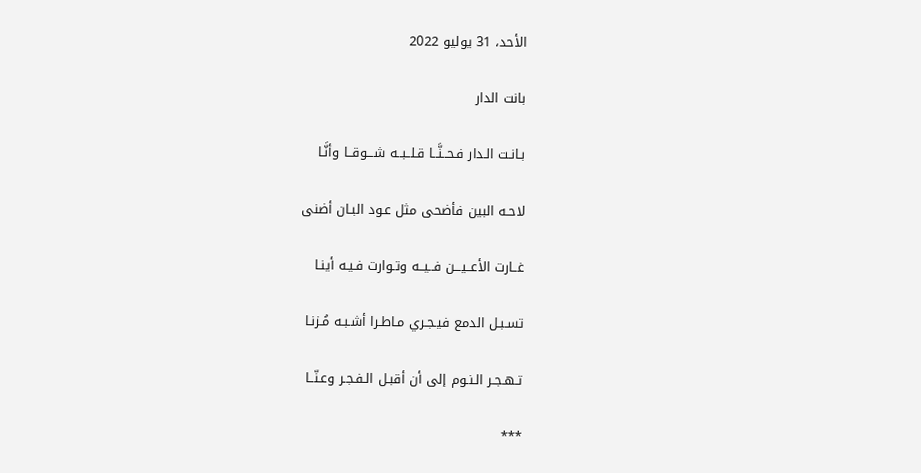الأحد، 31 يوليو 2022

بانت الدار

بـانـت الـدار فـحــنَّــا قـلــبــه شـــوقــا وأنَّـا

لاحـه البين فأضحى مثل عـود البـان أضنى

غــارت الأعــيـــن فــيــه وتـوارت فـيـه أينـا

تسـبـل الدمع فيـجـري مـاطـرا أشـبـه مُـزنـا

تـهـجـر الـنـوم إلى أن أقبـل الـفـجـر وعـنّــا

***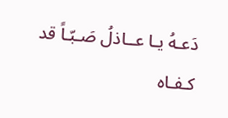دَعـهُ يـا عــاذلُ صَـبّـاً قد كـفـاه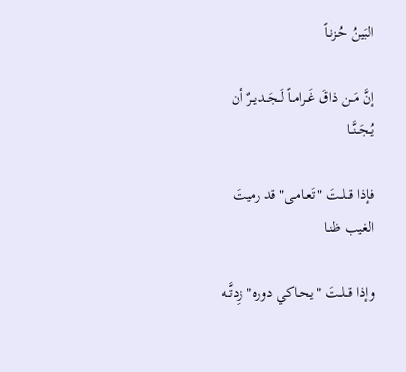البَينُ حُـزنـاً

إنَّ مَــن ذاقَ غَــرامــاً لَــجَــديــرٌ أن يُـجَــنَّــا

فإذا قــلــتَ "تَعـامـى" قد رميتَ الغيب ظنـا

وإذا قــلــتَ "يـحـاكي دوره" زِدتَّــه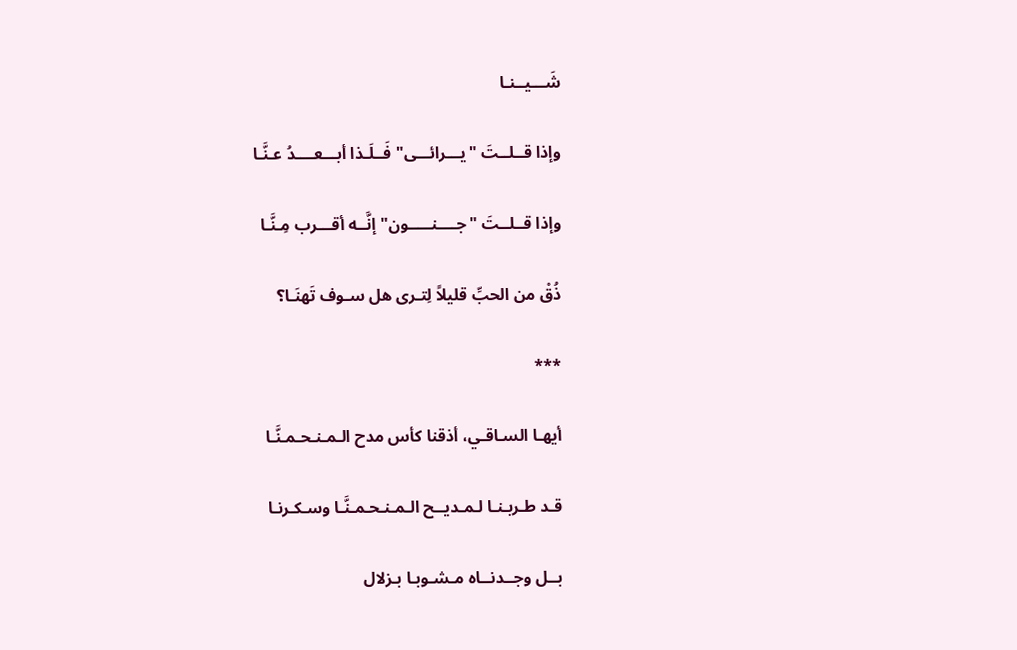شَـــيــنـا

وإذا قــلــتَ "يـــرائـــى" فَــلَـذا أبـــعــــدُ عـنَّـا

وإذا قــلــتَ "جــــنـــــون" إنَّــه أقـــرب مِـنَّـا

ذُقْ من الحبِّ قليلاً لِتـرى هل سـوف تَهنَـا؟

***

أيهـا السـاقـي، أذقنا كأس مدح الـمـنـحـمـنَّـا

قـد طـربـنـا لـمـديــح الـمـنـحـمـنَّـا وسـكـرنـا

بــل وجــدنــاه مـشـوبـا بـزلال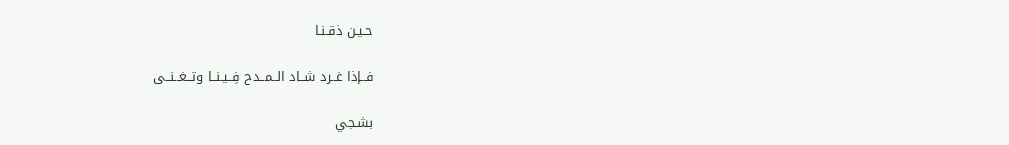حـيـن ذقـنـا

فــإذا غــرد شــاد الــمــدح فِــيـنــا وتــغــنــى

بشـجي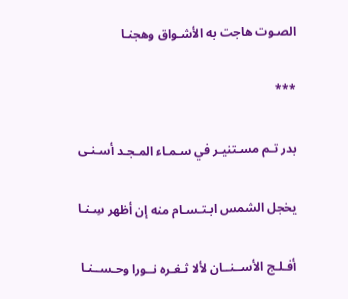الصـوت هاجت به الأشـواق وهجنـا

***

بدر تـم مسـتنيـر في سـمـاء المـجـد أسـنـى

يخجل الشمس ابـتـسـام منه إن أظهر سِـنـا

أفـلـج الأســنــان لألا ثـغـره نــورا وحـســنـا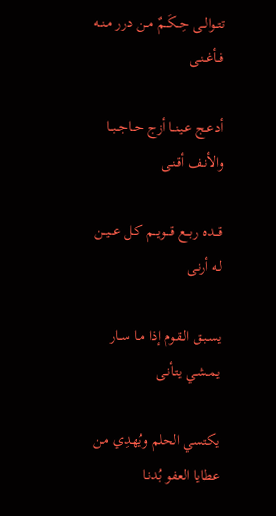تتــوالــى حِــكَــمٌ مــن درر مـنــه فــأغــنـى

أدعـج عـيـنــا أزج حــاجــبــا والأنـف أقـنـى

قـــده ربـــع قـــويـــم كـل عـــيــن لـه أرنـى

يسـبـق الـقـوم إذا مـا ســار يـمـشـي يتـأنـى

يكتسي الحلم ويُهدِي مـن عطايا العفو بُدنـا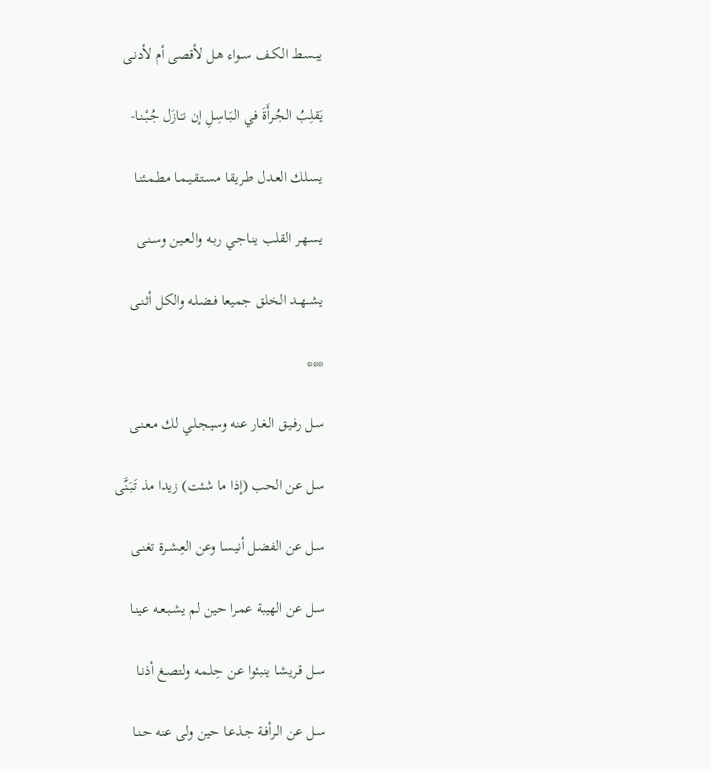يبـسـط الـكـف ســواء هـل لأقصى أم لأدنـى

يَقلِبُ الـجُـرأَةَ في الـبَـاسِـلِ إن نـَـازَل جُـبْـنـا-

يسـلك العـدل طـريقـا مسـتـقـيـمـا مطـمـئنـا

يسـهـر القلب ينـاجـي ربـه والـعـيـن وسـنـى

يشــهــد الـخلق جميعا فـضـلـه والكل أثـنـى

***

سـل رفـيـق الـغـار عنه وسيـجـلـي لك مـعـنـى

سـل عن الحب (إذا ما شئت) زيدا مذ تَبَنَّى

سـل عن الفضـل أنيسـا وعن العِـشـرة تغنـى

سـل عن الهيبة عمـرا حين لم يشـبـعـه عينـا

سـل قـريشـا ينبئوا عـن حِلـمـه ولتصـغ أذنـا

سـل عن الـرأفـة جـذعـا حين ولى عنه حـنـا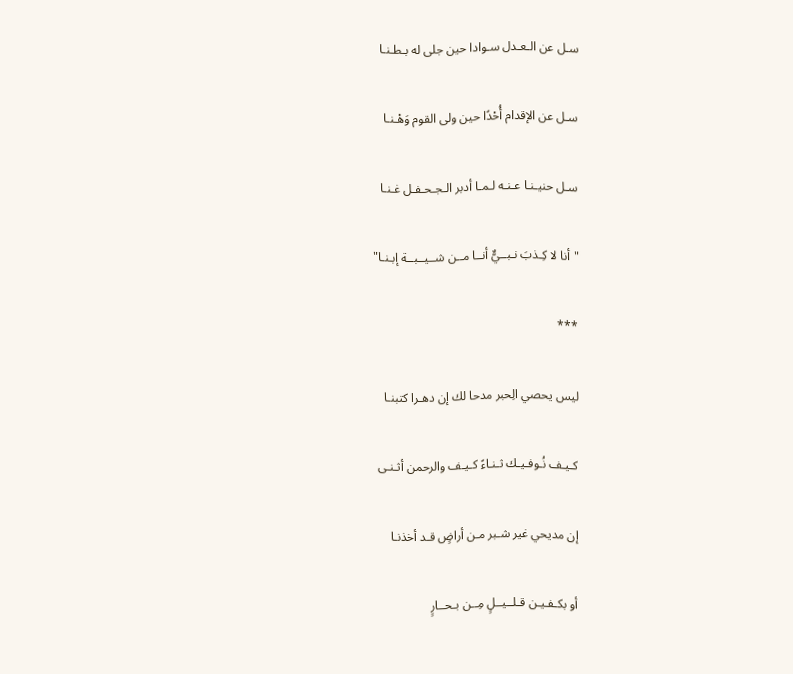سـل عن الـعـدل سـوادا حين جلى له بـطـنـا

سـل عن الإقدام أُحْدًا حين ولى القوم وَهْـنـا

سـل حنيـنـا عـنـه لـمـا أدبر الـجـحـفـل غـنـا

"أنا لا كِـذبَ نـبــيٌّ أنــا مــن شــيــبــة إبـنـا"

***

ليس يحصي الِحبر مدحا لك إن دهـرا كتبنـا

كـيـف نُـوفـيـك ثـنـاءً كـيـف والرحمن أثـنـى

إن مديحي غير شـبر مـن أراضٍ قـد أخذنـا

أو بكـفـيـن قـلــيــلٍ مِــن بـحــارٍ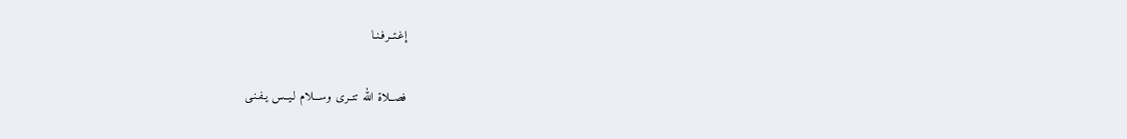إغـتــرفـنـا

فصــلاة الله تتــرى وســـلام لـيــس يـفـنـى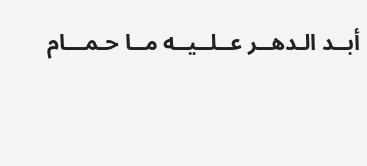أبــد الـدهــر عــلــيــه مــا حـمـــام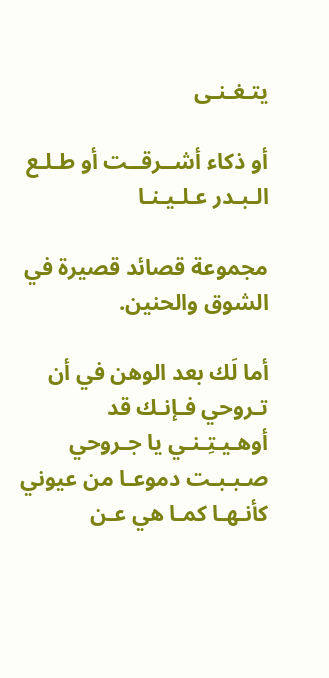يتـغـنـى

أو ذكاء أشــرقــت أو طـلـع الـبـدر عـلـيـنـا

مجموعة قصائد قصيرة في الشوق والحنين.

أما لَك بعد الوهن في أن تـروحي فـإنـك قد أوهـيـتِـنـي يا جـروحي صـبـبـت دموعـا من عيوني كأنـهـا كمـا هي عـن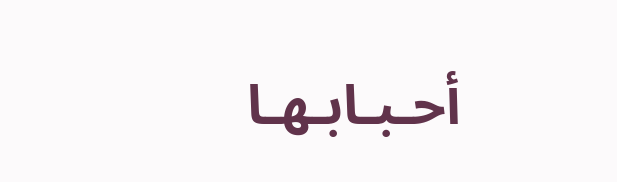أحـبـابـهـا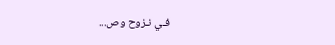فـي نـزوح وص...